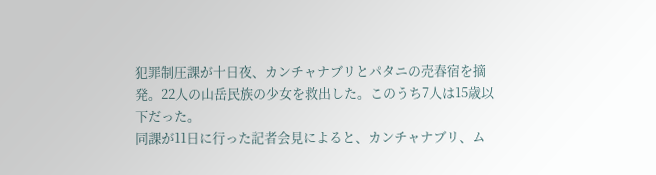犯罪制圧課が十日夜、カンチャナブリとパタニの売春宿を摘発。22人の山岳民族の少女を救出した。このうち7人は15歳以下だった。
同課が11日に行った記者会見によると、カンチャナブリ、ム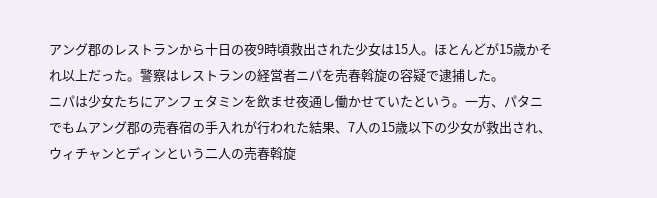アング郡のレストランから十日の夜9時頃救出された少女は15人。ほとんどが15歳かそれ以上だった。警察はレストランの経営者ニパを売春斡旋の容疑で逮捕した。
ニパは少女たちにアンフェタミンを飲ませ夜通し働かせていたという。一方、パタニでもムアング郡の売春宿の手入れが行われた結果、7人の15歳以下の少女が救出され、ウィチャンとディンという二人の売春斡旋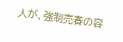人が、強制売春の容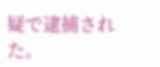疑で逮捕された。